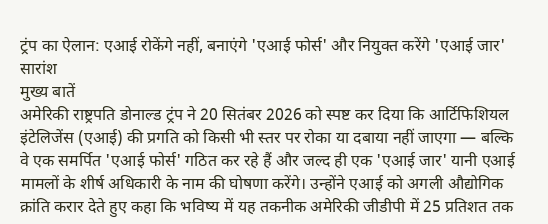ट्रंप का ऐलान: एआई रोकेंगे नहीं, बनाएंगे 'एआई फोर्स' और नियुक्त करेंगे 'एआई जार'
सारांश
मुख्य बातें
अमेरिकी राष्ट्रपति डोनाल्ड ट्रंप ने 20 सितंबर 2026 को स्पष्ट कर दिया कि आर्टिफिशियल इंटेलिजेंस (एआई) की प्रगति को किसी भी स्तर पर रोका या दबाया नहीं जाएगा — बल्कि वे एक समर्पित 'एआई फोर्स' गठित कर रहे हैं और जल्द ही एक 'एआई जार' यानी एआई मामलों के शीर्ष अधिकारी के नाम की घोषणा करेंगे। उन्होंने एआई को अगली औद्योगिक क्रांति करार देते हुए कहा कि भविष्य में यह तकनीक अमेरिकी जीडीपी में 25 प्रतिशत तक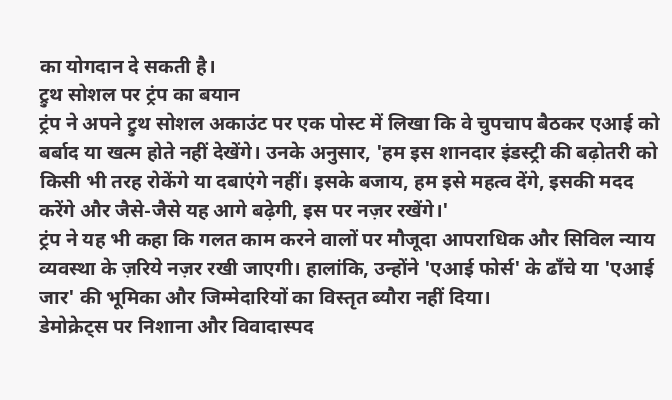का योगदान दे सकती है।
ट्रुथ सोशल पर ट्रंप का बयान
ट्रंप ने अपने ट्रुथ सोशल अकाउंट पर एक पोस्ट में लिखा कि वे चुपचाप बैठकर एआई को बर्बाद या खत्म होते नहीं देखेंगे। उनके अनुसार, 'हम इस शानदार इंडस्ट्री की बढ़ोतरी को किसी भी तरह रोकेंगे या दबाएंगे नहीं। इसके बजाय, हम इसे महत्व देंगे, इसकी मदद करेंगे और जैसे-जैसे यह आगे बढ़ेगी, इस पर नज़र रखेंगे।'
ट्रंप ने यह भी कहा कि गलत काम करने वालों पर मौजूदा आपराधिक और सिविल न्याय व्यवस्था के ज़रिये नज़र रखी जाएगी। हालांकि, उन्होंने 'एआई फोर्स' के ढाँचे या 'एआई जार' की भूमिका और जिम्मेदारियों का विस्तृत ब्यौरा नहीं दिया।
डेमोक्रेट्स पर निशाना और विवादास्पद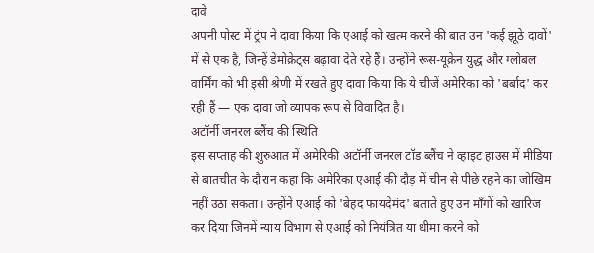दावे
अपनी पोस्ट में ट्रंप ने दावा किया कि एआई को खत्म करने की बात उन 'कई झूठे दावों' में से एक है, जिन्हें डेमोक्रेट्स बढ़ावा देते रहे हैं। उन्होंने रूस-यूक्रेन युद्ध और ग्लोबल वार्मिंग को भी इसी श्रेणी में रखते हुए दावा किया कि ये चीजें अमेरिका को 'बर्बाद' कर रही हैं — एक दावा जो व्यापक रूप से विवादित है।
अटॉर्नी जनरल ब्लैंच की स्थिति
इस सप्ताह की शुरुआत में अमेरिकी अटॉर्नी जनरल टॉड ब्लैंच ने व्हाइट हाउस में मीडिया से बातचीत के दौरान कहा कि अमेरिका एआई की दौड़ में चीन से पीछे रहने का जोखिम नहीं उठा सकता। उन्होंने एआई को 'बेहद फायदेमंद' बताते हुए उन माँगों को खारिज कर दिया जिनमें न्याय विभाग से एआई को नियंत्रित या धीमा करने को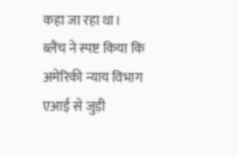कहा जा रहा था।
ब्लैंच ने स्पष्ट किया कि अमेरिकी न्याय विभाग एआई से जुड़ी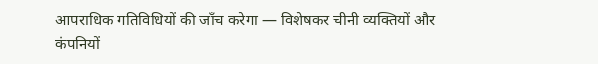आपराधिक गतिविधियों की जाँच करेगा — विशेषकर चीनी व्यक्तियों और कंपनियों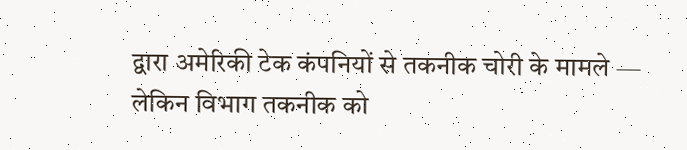द्वारा अमेरिकी टेक कंपनियों से तकनीक चोरी के मामले — लेकिन विभाग तकनीक को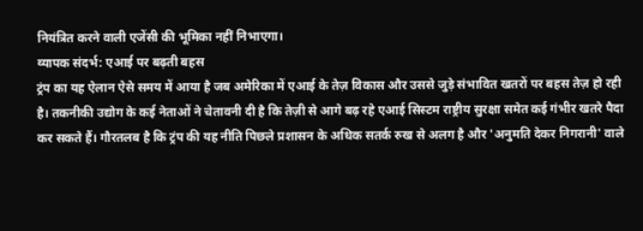नियंत्रित करने वाली एजेंसी की भूमिका नहीं निभाएगा।
व्यापक संदर्भ: एआई पर बढ़ती बहस
ट्रंप का यह ऐलान ऐसे समय में आया है जब अमेरिका में एआई के तेज़ विकास और उससे जुड़े संभावित खतरों पर बहस तेज़ हो रही है। तकनीकी उद्योग के कई नेताओं ने चेतावनी दी है कि तेज़ी से आगे बढ़ रहे एआई सिस्टम राष्ट्रीय सुरक्षा समेत कई गंभीर खतरे पैदा कर सकते हैं। गौरतलब है कि ट्रंप की यह नीति पिछले प्रशासन के अधिक सतर्क रुख से अलग है और 'अनुमति देकर निगरानी' वाले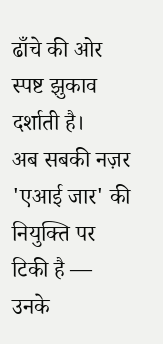ढाँचे की ओर स्पष्ट झुकाव दर्शाती है।
अब सबकी नज़र 'एआई जार' की नियुक्ति पर टिकी है — उनके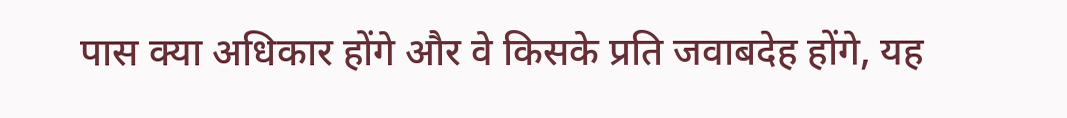पास क्या अधिकार होंगे और वे किसके प्रति जवाबदेह होंगे, यह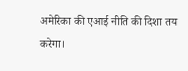अमेरिका की एआई नीति की दिशा तय करेगा।